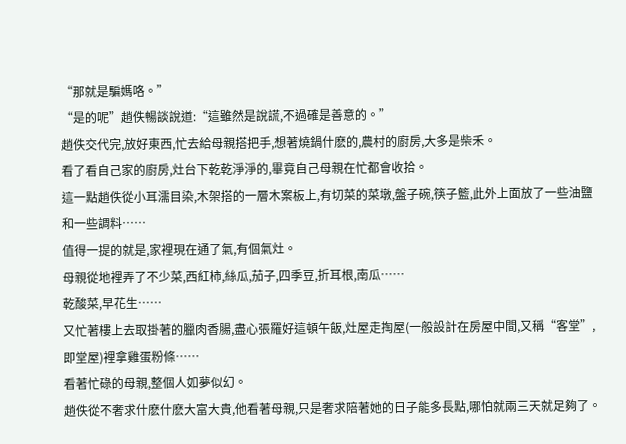“那就是騙媽咯。”
“是的呢”趙佚暢談說道:“這雖然是說謊,不過確是善意的。”
趙佚交代完,放好東西,忙去給母親搭把手,想著燒鍋什麽的,農村的廚房,大多是柴禾。
看了看自己家的廚房,灶台下乾乾淨淨的,畢竟自己母親在忙都會收拾。
這一點趙佚從小耳濡目染,木架搭的一層木案板上,有切菜的菜墩,盤子碗,筷子籃,此外上面放了一些油鹽和一些調料……
值得一提的就是,家裡現在通了氣,有個氣灶。
母親從地裡弄了不少菜,西紅柿,絲瓜,茄子,四季豆,折耳根,南瓜……
乾酸菜,早花生……
又忙著樓上去取掛著的臘肉香腸,盡心張羅好這頓午飯,灶屋走掏屋(一般設計在房屋中間,又稱“客堂”,即堂屋)裡拿雞蛋粉條……
看著忙碌的母親,整個人如夢似幻。
趙佚從不奢求什麽什麽大富大貴,他看著母親,只是奢求陪著她的日子能多長點,哪怕就兩三天就足夠了。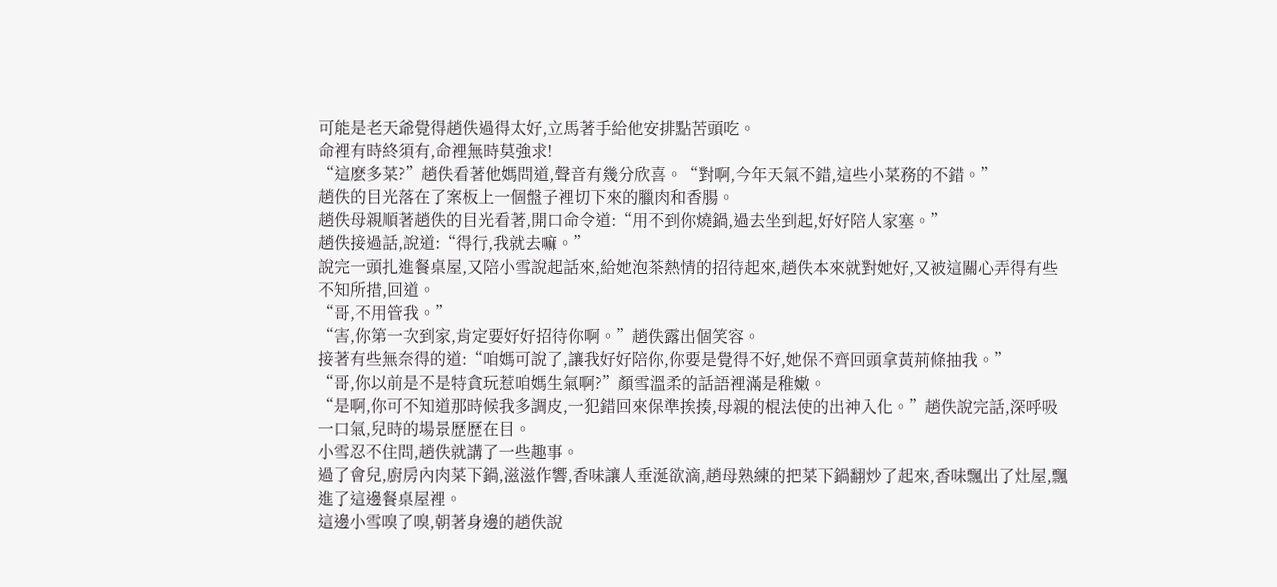可能是老天爺覺得趙佚過得太好,立馬著手給他安排點苦頭吃。
命裡有時終須有,命裡無時莫強求!
“這麽多菜?”趙佚看著他媽問道,聲音有幾分欣喜。“對啊,今年天氣不錯,這些小菜務的不錯。”
趙佚的目光落在了案板上一個盤子裡切下來的臘肉和香腸。
趙佚母親順著趙佚的目光看著,開口命令道:“用不到你燒鍋,過去坐到起,好好陪人家塞。”
趙佚接過話,說道:“得行,我就去嘛。”
說完一頭扎進餐桌屋,又陪小雪說起話來,給她泡茶熱情的招待起來,趙佚本來就對她好,又被這關心弄得有些不知所措,回道。
“哥,不用管我。”
“害,你第一次到家,肯定要好好招待你啊。”趙佚露出個笑容。
接著有些無奈得的道:“咱媽可說了,讓我好好陪你,你要是覺得不好,她保不齊回頭拿黃荊條抽我。”
“哥,你以前是不是特貪玩惹咱媽生氣啊?”顏雪溫柔的話語裡滿是稚嫩。
“是啊,你可不知道那時候我多調皮,一犯錯回來保準挨揍,母親的棍法使的出神入化。”趙佚說完話,深呼吸一口氣,兒時的場景歷歷在目。
小雪忍不住問,趙佚就講了一些趣事。
過了會兒,廚房內肉菜下鍋,滋滋作響,香味讓人垂涎欲滴,趙母熟練的把菜下鍋翻炒了起來,香味飄出了灶屋,飄進了這邊餐桌屋裡。
這邊小雪嗅了嗅,朝著身邊的趙佚說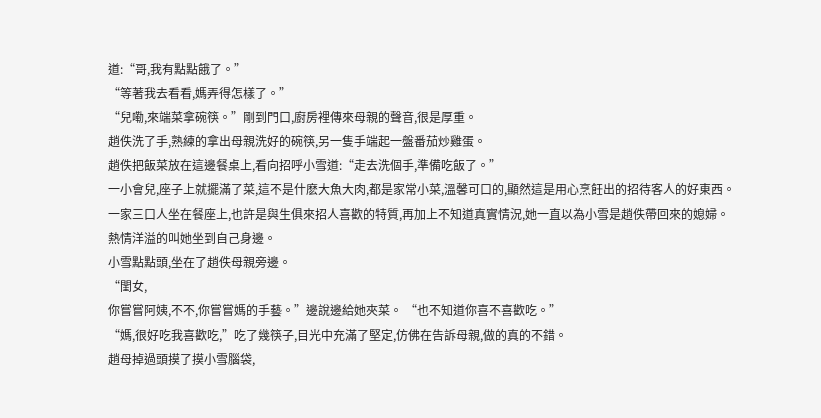道:“哥,我有點點餓了。”
“等著我去看看,媽弄得怎樣了。”
“兒嘞,來端菜拿碗筷。”剛到門口,廚房裡傳來母親的聲音,很是厚重。
趙佚洗了手,熟練的拿出母親洗好的碗筷,另一隻手端起一盤番茄炒雞蛋。
趙佚把飯菜放在這邊餐桌上,看向招呼小雪道:“走去洗個手,準備吃飯了。”
一小會兒,座子上就擺滿了菜,這不是什麽大魚大肉,都是家常小菜,溫馨可口的,顯然這是用心烹飪出的招待客人的好東西。
一家三口人坐在餐座上,也許是與生俱來招人喜歡的特質,再加上不知道真實情況,她一直以為小雪是趙佚帶回來的媳婦。
熱情洋溢的叫她坐到自己身邊。
小雪點點頭,坐在了趙佚母親旁邊。
“閨女,
你嘗嘗阿姨,不不,你嘗嘗媽的手藝。”邊說邊給她夾菜。 “也不知道你喜不喜歡吃。”
“媽,很好吃我喜歡吃,”吃了幾筷子,目光中充滿了堅定,仿佛在告訴母親,做的真的不錯。
趙母掉過頭摸了摸小雪腦袋,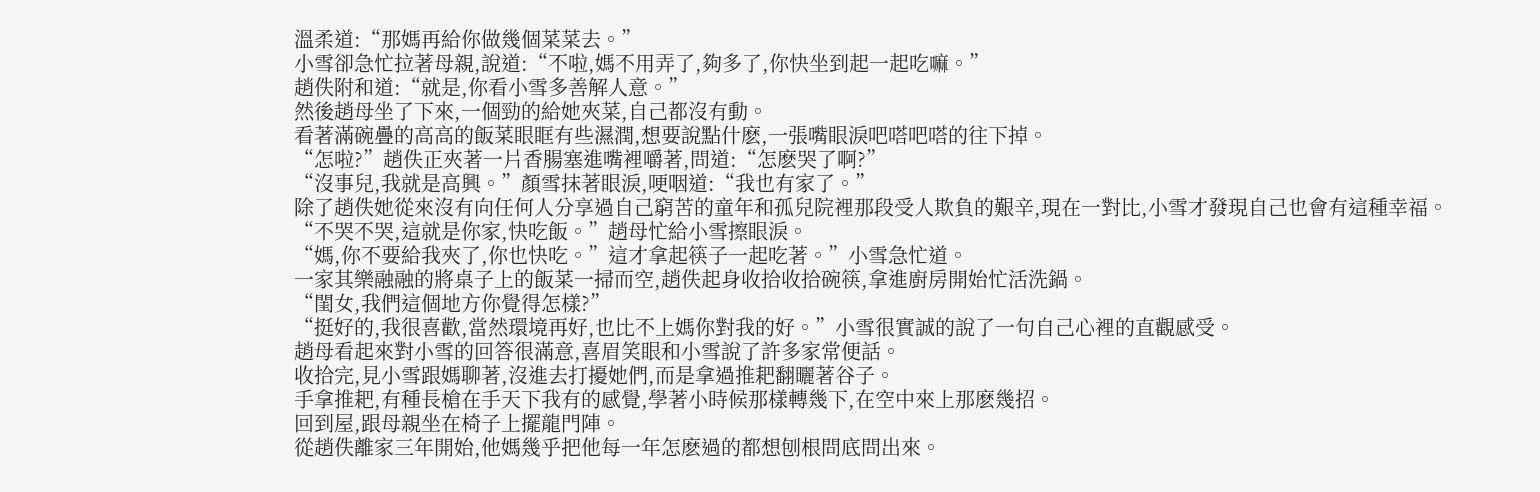溫柔道:“那媽再給你做幾個菜菜去。”
小雪卻急忙拉著母親,說道:“不啦,媽不用弄了,夠多了,你快坐到起一起吃嘛。”
趙佚附和道:“就是,你看小雪多善解人意。”
然後趙母坐了下來,一個勁的給她夾菜,自己都沒有動。
看著滿碗疊的高高的飯菜眼眶有些濕潤,想要說點什麽,一張嘴眼淚吧嗒吧嗒的往下掉。
“怎啦?”趙佚正夾著一片香腸塞進嘴裡嚼著,問道:“怎麽哭了啊?”
“沒事兒,我就是高興。”顏雪抹著眼淚,哽咽道:“我也有家了。”
除了趙佚她從來沒有向任何人分享過自己窮苦的童年和孤兒院裡那段受人欺負的艱辛,現在一對比,小雪才發現自己也會有這種幸福。
“不哭不哭,這就是你家,快吃飯。”趙母忙給小雪擦眼淚。
“媽,你不要給我夾了,你也快吃。”這才拿起筷子一起吃著。”小雪急忙道。
一家其樂融融的將桌子上的飯菜一掃而空,趙佚起身收拾收拾碗筷,拿進廚房開始忙活洗鍋。
“閨女,我們這個地方你覺得怎樣?”
“挺好的,我很喜歡,當然環境再好,也比不上媽你對我的好。”小雪很實誠的說了一句自己心裡的直觀感受。
趙母看起來對小雪的回答很滿意,喜眉笑眼和小雪說了許多家常便話。
收拾完,見小雪跟媽聊著,沒進去打擾她們,而是拿過推耙翻曬著谷子。
手拿推耙,有種長槍在手天下我有的感覺,學著小時候那樣轉幾下,在空中來上那麽幾招。
回到屋,跟母親坐在椅子上擺龍門陣。
從趙佚離家三年開始,他媽幾乎把他每一年怎麽過的都想刨根問底問出來。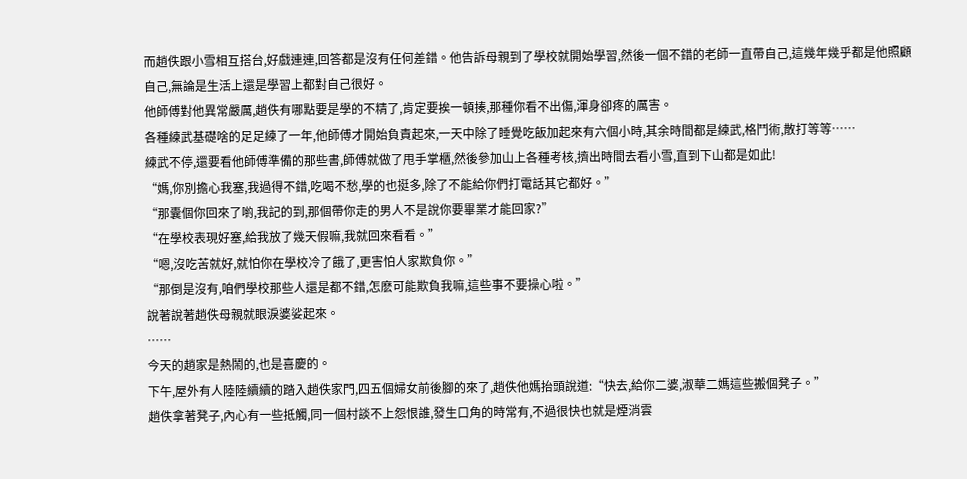而趙佚跟小雪相互搭台,好戲連連,回答都是沒有任何差錯。他告訴母親到了學校就開始學習,然後一個不錯的老師一直帶自己,這幾年幾乎都是他照顧自己,無論是生活上還是學習上都對自己很好。
他師傅對他異常嚴厲,趙佚有哪點要是學的不精了,肯定要挨一頓揍,那種你看不出傷,渾身卻疼的厲害。
各種練武基礎啥的足足練了一年,他師傅才開始負責起來,一天中除了睡覺吃飯加起來有六個小時,其余時間都是練武,格鬥術,散打等等……
練武不停,還要看他師傅準備的那些書,師傅就做了甩手掌櫃,然後參加山上各種考核,擠出時間去看小雪,直到下山都是如此!
“媽,你別擔心我塞,我過得不錯,吃喝不愁,學的也挺多,除了不能給你們打電話其它都好。”
“那囊個你回來了喲,我記的到,那個帶你走的男人不是說你要畢業才能回家?”
“在學校表現好塞,給我放了幾天假嘛,我就回來看看。”
“嗯,沒吃苦就好,就怕你在學校冷了餓了,更害怕人家欺負你。”
“那倒是沒有,咱們學校那些人還是都不錯,怎麽可能欺負我嘛,這些事不要操心啦。”
說著說著趙佚母親就眼淚婆娑起來。
……
今天的趙家是熱鬧的,也是喜慶的。
下午,屋外有人陸陸續續的踏入趙佚家門,四五個婦女前後腳的來了,趙佚他媽抬頭說道:“快去,給你二婆,淑華二媽這些搬個凳子。”
趙佚拿著凳子,內心有一些抵觸,同一個村談不上怨恨誰,發生口角的時常有,不過很快也就是煙消雲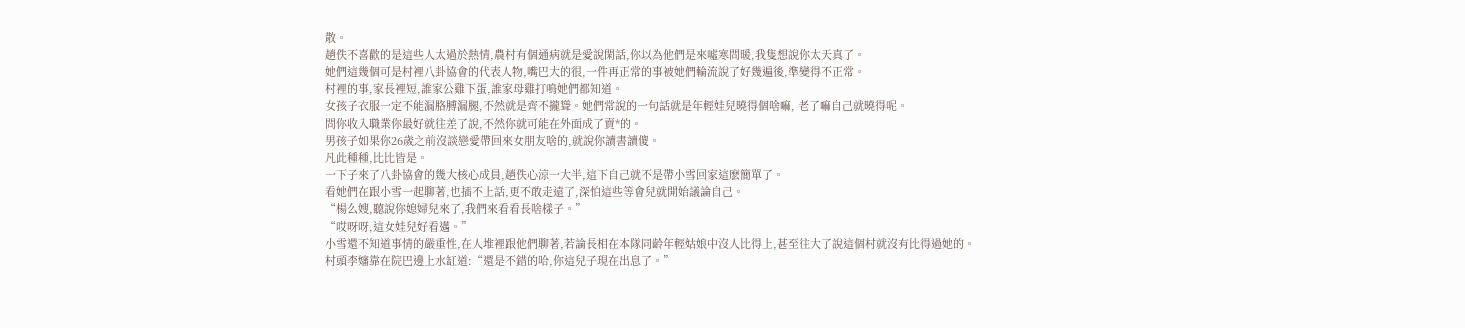散。
趙佚不喜歡的是這些人太過於熱情,農村有個通病就是愛說閑話,你以為他們是來噓寒問暖,我隻想說你太天真了。
她們這幾個可是村裡八卦協會的代表人物,嘴巴大的很,一件再正常的事被她們輪流說了好幾遍後,準變得不正常。
村裡的事,家長裡短,誰家公雞下蛋,誰家母雞打鳴她們都知道。
女孩子衣服一定不能漏胳膊漏腿,不然就是齊不攏聳。她們常說的一句話就是年輕娃兒曉得個啥嘛, 老了嘛自己就曉得呢。
問你收入職業你最好就往差了說,不然你就可能在外面成了賣*的。
男孩子如果你26歲之前沒談戀愛帶回來女朋友啥的,就說你讀書讀傻。
凡此種種,比比皆是。
一下子來了八卦協會的幾大核心成員,趙佚心涼一大半,這下自己就不是帶小雪回家這麽簡單了。
看她們在跟小雪一起聊著,也插不上話,更不敢走遠了,深怕這些等會兒就開始議論自己。
“楊么嫂,聽說你媳婦兒來了,我們來看看長啥樣子。”
“哎呀呀,這女娃兒好看邁。”
小雪還不知道事情的嚴重性,在人堆裡跟他們聊著,若論長相在本隊同齡年輕姑娘中沒人比得上,甚至往大了說這個村就沒有比得過她的。
村頭李嬸靠在院巴邊上水缸道:“還是不錯的哈,你這兒子現在出息了。”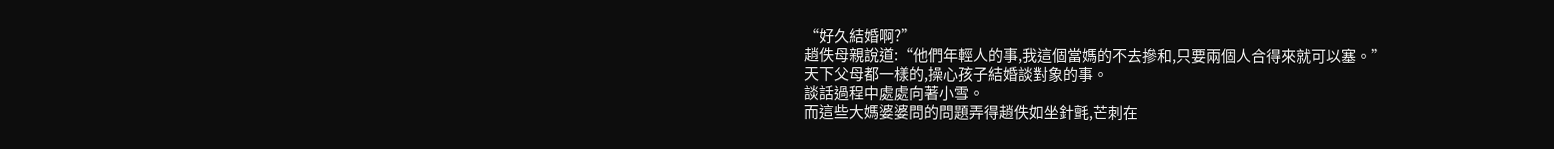“好久結婚啊?”
趙佚母親說道:“他們年輕人的事,我這個當媽的不去摻和,只要兩個人合得來就可以塞。”
天下父母都一樣的,操心孩子結婚談對象的事。
談話過程中處處向著小雪。
而這些大媽婆婆問的問題弄得趙佚如坐針氈,芒刺在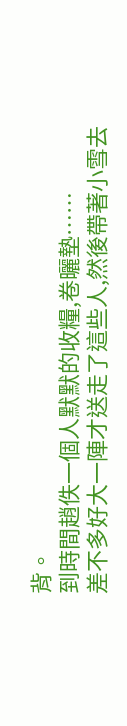背。
到時間趙佚一個人默默的收糧,卷曬墊……
差不多好大一陣才送走了這些人,然後帶著小雪去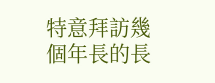特意拜訪幾個年長的長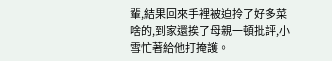輩,結果回來手裡被迫拎了好多菜啥的,到家還挨了母親一頓批評,小雪忙著給他打掩護。